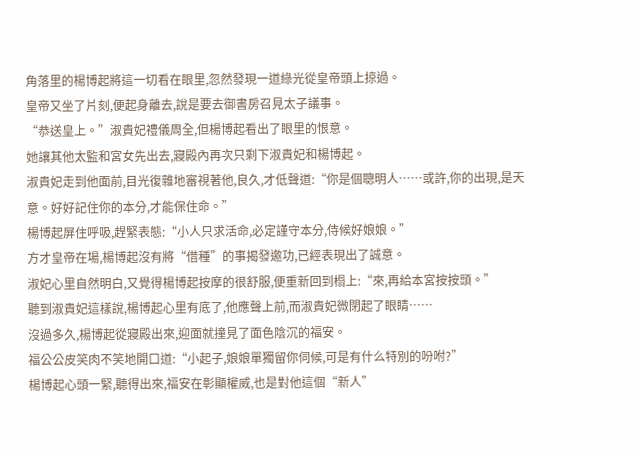角落里的楊博起將這一切看在眼里,忽然發現一道綠光從皇帝頭上掠過。
皇帝又坐了片刻,便起身離去,說是要去御書房召見太子議事。
“恭送皇上。”淑貴妃禮儀周全,但楊博起看出了眼里的恨意。
她讓其他太監和宮女先出去,寢殿內再次只剩下淑貴妃和楊博起。
淑貴妃走到他面前,目光復雜地審視著他,良久,才低聲道:“你是個聰明人……或許,你的出現,是天意。好好記住你的本分,才能保住命。”
楊博起屏住呼吸,趕緊表態:“小人只求活命,必定謹守本分,侍候好娘娘。”
方才皇帝在場,楊博起沒有將“借種”的事揭發邀功,已經表現出了誠意。
淑妃心里自然明白,又覺得楊博起按摩的很舒服,便重新回到榻上:“來,再給本宮按按頭。”
聽到淑貴妃這樣說,楊博起心里有底了,他應聲上前,而淑貴妃微閉起了眼睛……
沒過多久,楊博起從寢殿出來,迎面就撞見了面色陰沉的福安。
福公公皮笑肉不笑地開口道:“小起子,娘娘單獨留你伺候,可是有什么特別的吩咐?”
楊博起心頭一緊,聽得出來,福安在彰顯權威,也是對他這個“新人”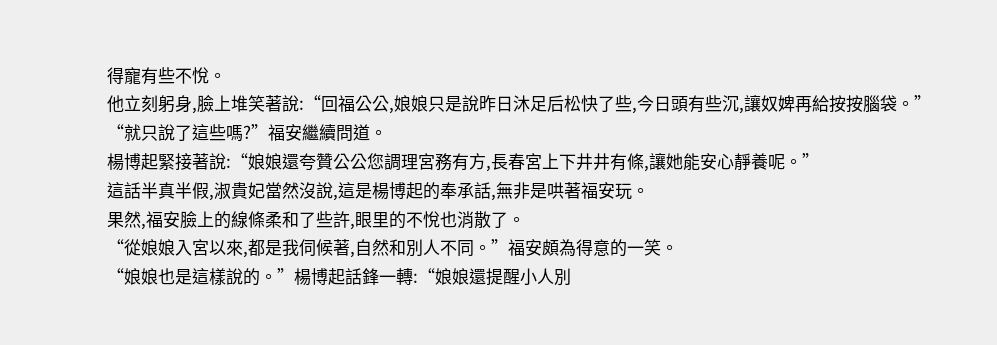得寵有些不悅。
他立刻躬身,臉上堆笑著說:“回福公公,娘娘只是說昨日沐足后松快了些,今日頭有些沉,讓奴婢再給按按腦袋。”
“就只說了這些嗎?”福安繼續問道。
楊博起緊接著說:“娘娘還夸贊公公您調理宮務有方,長春宮上下井井有條,讓她能安心靜養呢。”
這話半真半假,淑貴妃當然沒說,這是楊博起的奉承話,無非是哄著福安玩。
果然,福安臉上的線條柔和了些許,眼里的不悅也消散了。
“從娘娘入宮以來,都是我伺候著,自然和別人不同。”福安頗為得意的一笑。
“娘娘也是這樣說的。”楊博起話鋒一轉:“娘娘還提醒小人別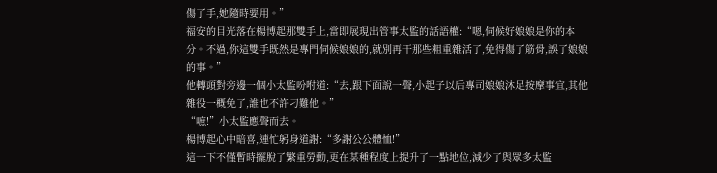傷了手,她隨時要用。”
福安的目光落在楊博起那雙手上,當即展現出管事太監的話語權:“嗯,伺候好娘娘是你的本分。不過,你這雙手既然是專門伺候娘娘的,就別再干那些粗重雜活了,免得傷了筋骨,誤了娘娘的事。”
他轉頭對旁邊一個小太監吩咐道:“去,跟下面說一聲,小起子以后專司娘娘沐足按摩事宜,其他雜役一概免了,誰也不許刁難他。”
“嗻!”小太監應聲而去。
楊博起心中暗喜,連忙躬身道謝:“多謝公公體恤!”
這一下不僅暫時擺脫了繁重勞動,更在某種程度上提升了一點地位,減少了與眾多太監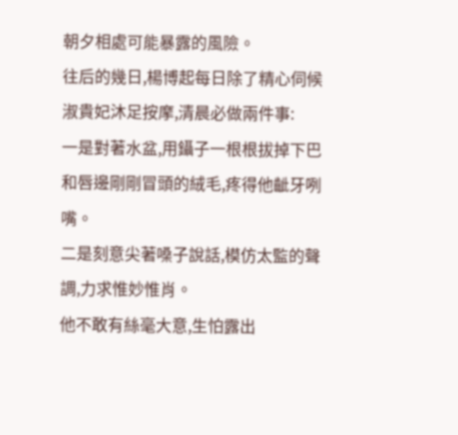朝夕相處可能暴露的風險。
往后的幾日,楊博起每日除了精心伺候淑貴妃沐足按摩,清晨必做兩件事:
一是對著水盆,用鑷子一根根拔掉下巴和唇邊剛剛冒頭的絨毛,疼得他齜牙咧嘴。
二是刻意尖著嗓子說話,模仿太監的聲調,力求惟妙惟肖。
他不敢有絲毫大意,生怕露出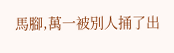馬腳,萬一被別人捅了出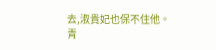去,淑貴妃也保不住他。
青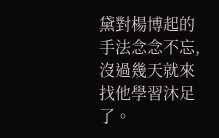黛對楊博起的手法念念不忘,沒過幾天就來找他學習沐足了。